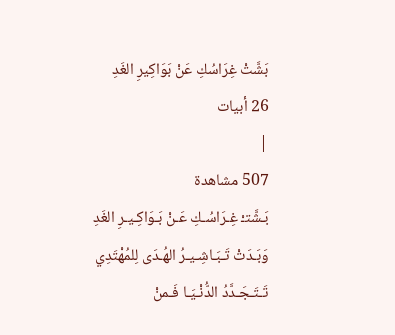بَشَّتْ غِرَاسُكِ عَنْ بَوَاكِيرِ الغَدِ
26 أبيات
|
507 مشاهدة
بَـشَّتـْ غِـرَاسُـكِ عَـنْ بَـوَاكِـيـرِ الغَدِ
وَبَـدَتْ تَـبَـاشِـيـرُ الهُـدَى لِلمُهْتَدِي
تَـتَـجَـدَّدُ الدُّنْـيَـا فَـمنْ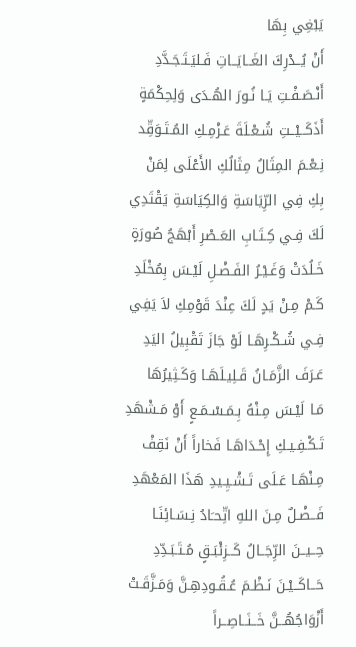يَبْغِي بِهَا
أَنْ يُــدْرِكَ الغَــايَــاتِ فَـليَـتَـجَـدَّدِ
أَنْـصَـفْـتِ يَـا نُـورَ الهُـدَى وَلِحِكْمَةٍ
أَذَكَــيْــتِ شُـعْـلَةَ عَـزْمِـكِ المُـتَـوَقِّد
نِـعْـمَ المِثَالُ مِثَالُكِ الأَعْلَى لِمَنْ
بِكِ فِي الرِّيَاسَةِ وَالكِيَاسَةِ يَقْتَدِي
لَكَ فِـي كِـتَـابِ العَـصْرِ أَبْهَجُ صُورَةٍ
خَـلُدَتْ وَغَـيْـرُ الفَـضْـلِ لَيْـسَ بِمُخْلَدِ
كَـمْ مِـنْ يَدٍ لَكَ عِنْدَ قَوْمِكِ لاَ يَفِي
فِـي شُـكْـرِهَـا لَوْ جَازَ تَقْبِيلُ اليَدِ
عَـرَفَ الزَّمَـانُ قَـلِيـلَهَـا وَكَـثِيرُهَا
مَـا لَيْـسَ مِـنْهُ بِـمَـسْـمَـعٍ أَوْ مَـشْهَدِ
تَـكْـفِـيـكِ إِحْـدَاهَـا فَخاراً أَنْ نَقِفْ
مِـنْهَـا عَـلَى تَـشْـيِـيدِ هَذَا المَعْهَدِ
فَــضْـلٌ مِـنَ اللهِ اتِّحـَادُ نِـسَـائِنَـا
حِــيــنَ الرِّجَــالُ كَــزِئْبَـقٍ مُـتَـبَـدِّدِ
حَــاكَــيْـنَ نَـظْـمَ عُـقُـودِهِـنَّ وَمَـزَّقَـتْ
أَزْوَاجُهُــنَّ خَــنَــاصِــراً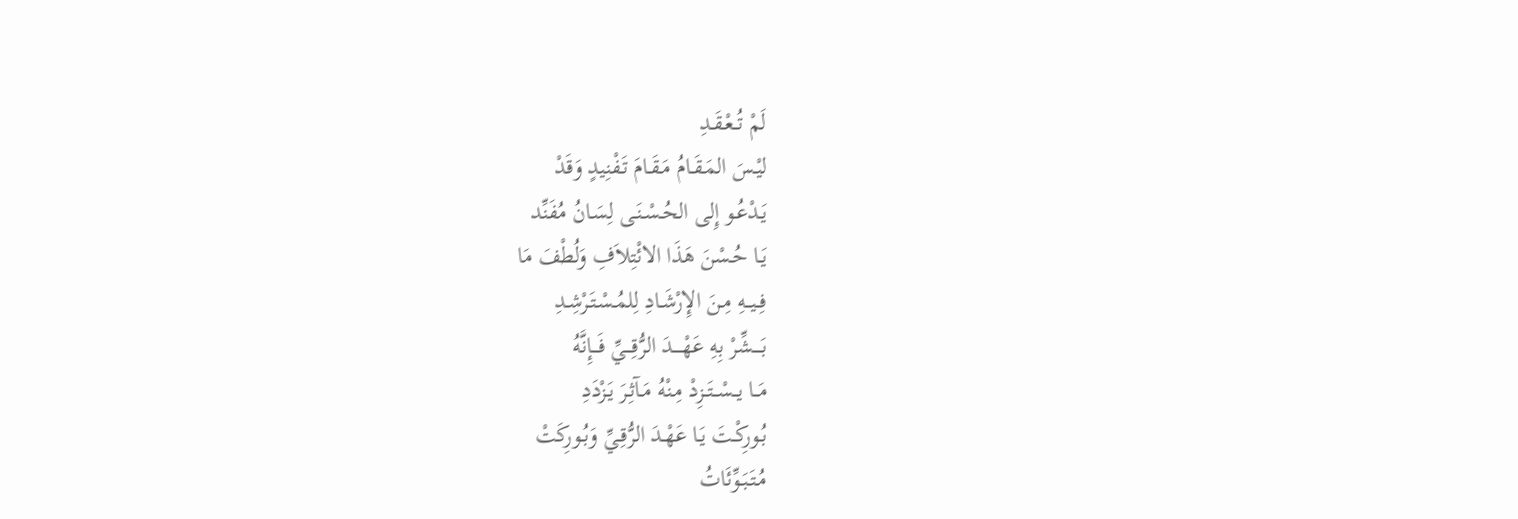لَمْ تُــعْـقَـدِ
ليْـسَ المَـقَـامُ مَـقَـامَ تَـفْنِيدٍ وَقَدْ
يَـدْعُـو إِلى الحُـسْـنَـى لِسَـانُ مُفَنِّد
يَـا حُـسْنَ هَذَا الائْتِلاَفِ وَلُطْفَ مَا
فِــيــهِ مِـنَ الإِرْشَـادِ لِلمُـسْـتَـرْشِـدِ
بَــــشِّرْ بِهِ عَهْــــدَ الرُّقِـــيِّ فَـــإِنَّهُ
مَــا يــسْــتَــزِدْ مِـنْهُ مَـآثِـرَ يَـزْدَدِ
بُـورِكْـتَ يَـا عَهْـدَ الرُّقِـيِّ وَبُـورِكَتْ
مُـتَـبَـوِّئَاتُ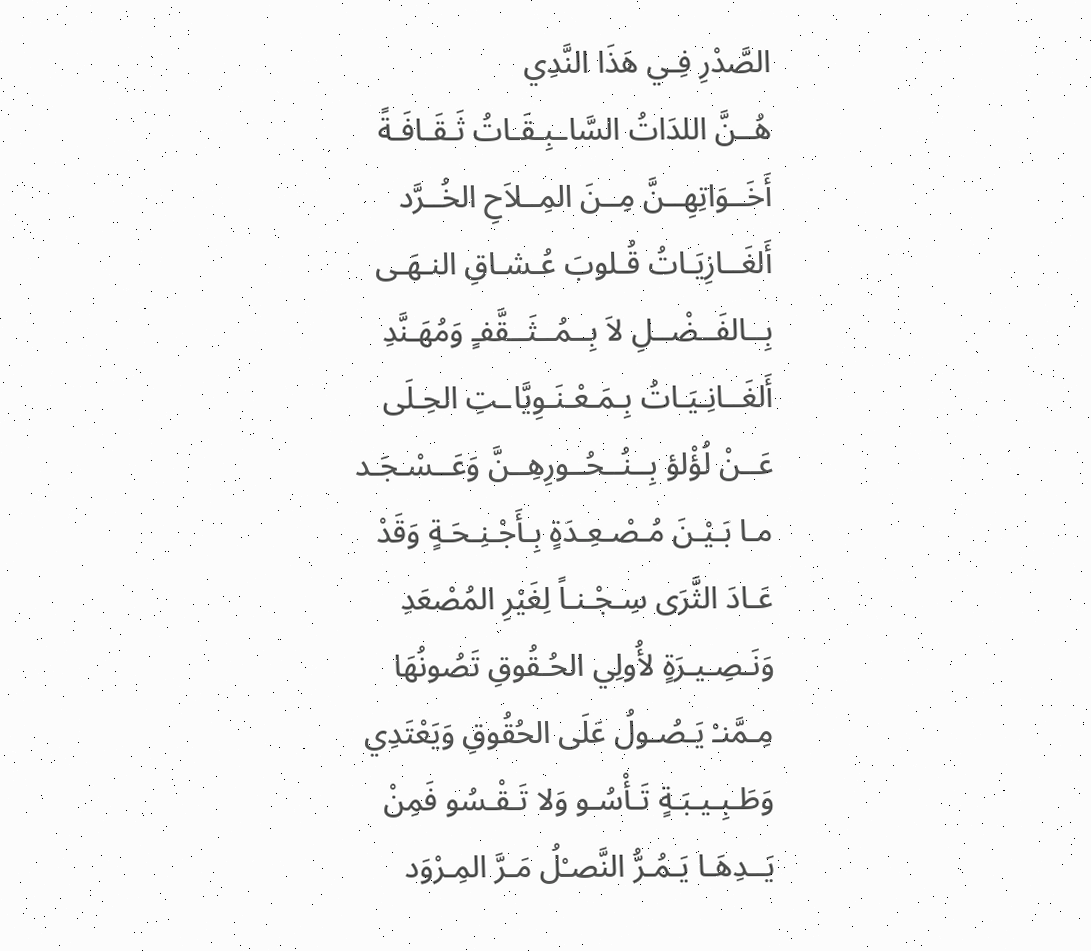الصَّدْرِ فِـي هَذَا النَّدِي
هُــنَّ اللدَاتُ السَّاـبِـقَـاتُ ثَـقَـافَـةً
أَخَــوَاتِهِــنَّ مِــنَ المِــلاَحِ الخُــرَّد
أَلغَــازِيَـاتُ قُـلوبَ عُـشـاقِ النـهَـى
بِــالفَــضْــلِ لاَ بِــمُــثَــقَّفـٍ وَمُهَـنَّدِ
أَلغَــانِـيَـاتُ بِـمَـعْـنَـوِيَّاـتِ الحِـلَى
عَــنْ لُؤْلؤ بِــنُــحُــورِهِــنَّ وَعَــسْـجَـد
مـا بَـيْـنَ مُـصْـعِـدَةٍ بِـأَجْـنِـحَـةٍ وَقَدْ
عَـادَ الثَّرَى سِـجْـنـاً لِغَيْرِ المُصْعَدِ
وَنَـصِـيـرَةٍ لأُولِي الحُـقُوقِ تَصُونُهَا
مِـمَّنـْ يَـصُـولُ عَلَى الحُقُوقِ وَيَعْتَدِي
وَطَـبِـيـبَـةٍ تَـأْسُـو وَلا تَـقْـسُو فَمِنْ
يَــدِهَـا يَـمُـرُّ النَّصـْلُ مَـرَّ المِـرْوَد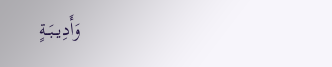وَأَدِيــبَــةٍ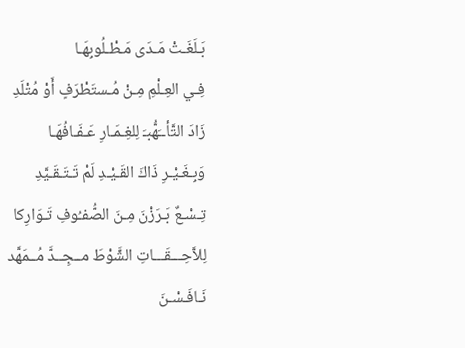بَـلَغَـتْ مَـدَى مَـطْـلُوبِهَـا
فِـي العِـلْمِ مِـنْ مُـستَطْرَفٍ أَوْ مُتْلَدِ
زَادَ التَّأــَهُّبـَ لِلغِـمَـارِ عَـفَـافُهَـا
وَبِـغَـيْـرِ ذَاكَ القَـيْـدِ لَمْ تَـتَـقَـيَّدِ
تِـسْـعٌ بَـرَزْنَ مِـنَ الصُّفـُوفِ تَـوَارِكا
لِلاَّحِـــقَـــاتِ الشَّوْطَ مــجِــدَّ مُــمَهَّد
نَـافَـسْـنَ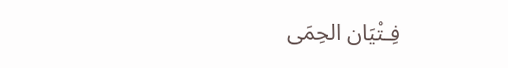فِـتْيَان الحِمَى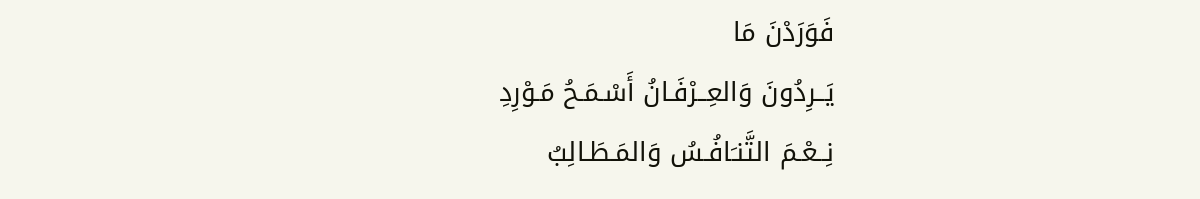فَوَرَدْنَ مَا
يَــرِدُونَ وَالعِــرْفَـانُ أَسْـمَـحُ مَـوْرِدِ
نِــعْـمَ التَّنـَافُـسُ وَالمَـطَـالِبُ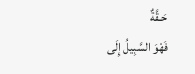حَـقَّةٌ
فَهْوَ السَّبِيلُ إِلَى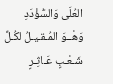العُلَى وَالسُّؤْدَدِ
وَهْــوَ المُـقـيـلُ لكُـلِّ شَـعْـبٍ عَـاثِـرٍ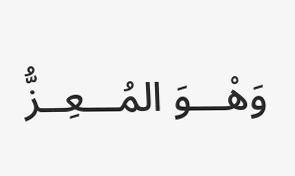وَهْـــوَ المُـــعِــزُّ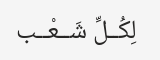لِكُــلِّ شَــعْــب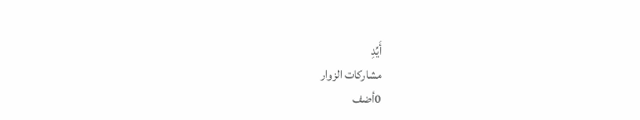أَيِّدِ
مشاركات الزوار
0أضف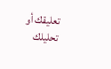تعليقك أو تحليلك